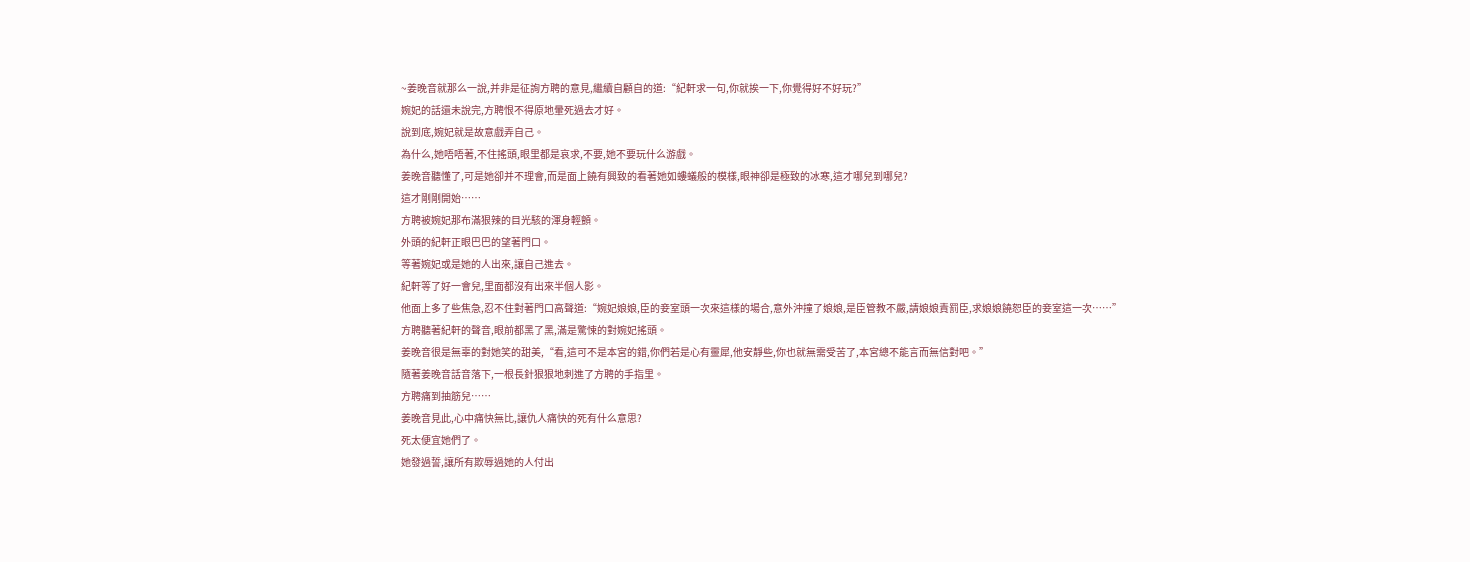~姜晚音就那么一說,并非是征詢方聘的意見,繼續自顧自的道:“紀軒求一句,你就挨一下,你覺得好不好玩?”
婉妃的話還未說完,方聘恨不得原地暈死過去才好。
說到底,婉妃就是故意戲弄自己。
為什么,她唔唔著,不住搖頭,眼里都是哀求,不要,她不要玩什么游戲。
姜晚音聽懂了,可是她卻并不理會,而是面上饒有興致的看著她如螻蟻般的模樣,眼神卻是極致的冰寒,這才哪兒到哪兒?
這才剛剛開始……
方聘被婉妃那布滿狠辣的目光駭的渾身輕顫。
外頭的紀軒正眼巴巴的望著門口。
等著婉妃或是她的人出來,讓自己進去。
紀軒等了好一會兒,里面都沒有出來半個人影。
他面上多了些焦急,忍不住對著門口高聲道:“婉妃娘娘,臣的妾室頭一次來這樣的場合,意外沖撞了娘娘,是臣管教不嚴,請娘娘責罰臣,求娘娘饒恕臣的妾室這一次……”
方聘聽著紀軒的聲音,眼前都黑了黑,滿是驚悚的對婉妃搖頭。
姜晚音很是無辜的對她笑的甜美,“看,這可不是本宮的錯,你們若是心有靈犀,他安靜些,你也就無需受苦了,本宮總不能言而無信對吧。”
隨著姜晚音話音落下,一根長針狠狠地刺進了方聘的手指里。
方聘痛到抽筋兒……
姜晚音見此,心中痛快無比,讓仇人痛快的死有什么意思?
死太便宜她們了。
她發過誓,讓所有欺辱過她的人付出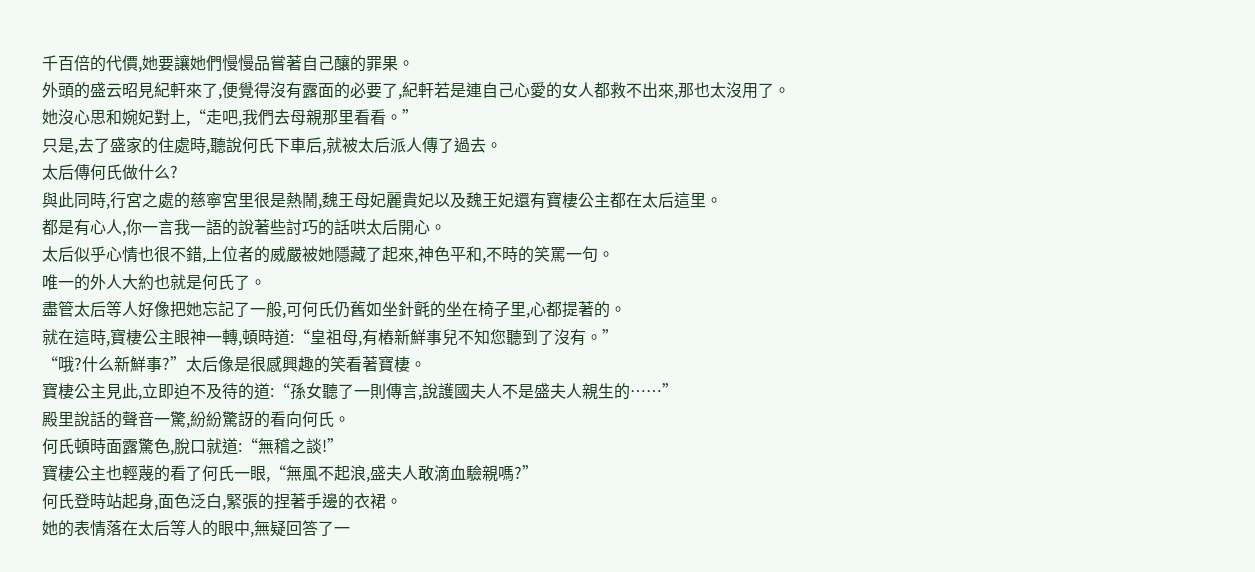千百倍的代價,她要讓她們慢慢品嘗著自己釀的罪果。
外頭的盛云昭見紀軒來了,便覺得沒有露面的必要了,紀軒若是連自己心愛的女人都救不出來,那也太沒用了。
她沒心思和婉妃對上,“走吧,我們去母親那里看看。”
只是,去了盛家的住處時,聽說何氏下車后,就被太后派人傳了過去。
太后傳何氏做什么?
與此同時,行宮之處的慈寧宮里很是熱鬧,魏王母妃麗貴妃以及魏王妃還有寶棲公主都在太后這里。
都是有心人,你一言我一語的說著些討巧的話哄太后開心。
太后似乎心情也很不錯,上位者的威嚴被她隱藏了起來,神色平和,不時的笑罵一句。
唯一的外人大約也就是何氏了。
盡管太后等人好像把她忘記了一般,可何氏仍舊如坐針氈的坐在椅子里,心都提著的。
就在這時,寶棲公主眼神一轉,頓時道:“皇祖母,有樁新鮮事兒不知您聽到了沒有。”
“哦?什么新鮮事?”太后像是很感興趣的笑看著寶棲。
寶棲公主見此,立即迫不及待的道:“孫女聽了一則傳言,說護國夫人不是盛夫人親生的……”
殿里說話的聲音一驚,紛紛驚訝的看向何氏。
何氏頓時面露驚色,脫口就道:“無稽之談!”
寶棲公主也輕蔑的看了何氏一眼,“無風不起浪,盛夫人敢滴血驗親嗎?”
何氏登時站起身,面色泛白,緊張的捏著手邊的衣裙。
她的表情落在太后等人的眼中,無疑回答了一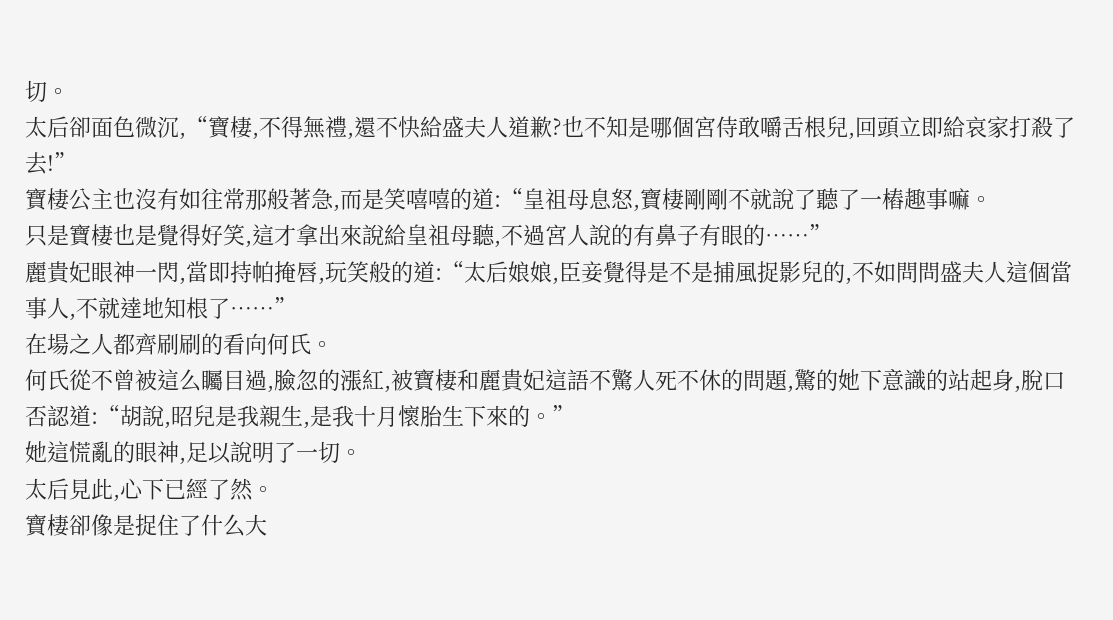切。
太后卻面色微沉,“寶棲,不得無禮,還不快給盛夫人道歉?也不知是哪個宮侍敢嚼舌根兒,回頭立即給哀家打殺了去!”
寶棲公主也沒有如往常那般著急,而是笑嘻嘻的道:“皇祖母息怒,寶棲剛剛不就說了聽了一樁趣事嘛。
只是寶棲也是覺得好笑,這才拿出來說給皇祖母聽,不過宮人說的有鼻子有眼的……”
麗貴妃眼神一閃,當即持帕掩唇,玩笑般的道:“太后娘娘,臣妾覺得是不是捕風捉影兒的,不如問問盛夫人這個當事人,不就達地知根了……”
在場之人都齊刷刷的看向何氏。
何氏從不曾被這么矚目過,臉忽的漲紅,被寶棲和麗貴妃這語不驚人死不休的問題,驚的她下意識的站起身,脫口否認道:“胡說,昭兒是我親生,是我十月懷胎生下來的。”
她這慌亂的眼神,足以說明了一切。
太后見此,心下已經了然。
寶棲卻像是捉住了什么大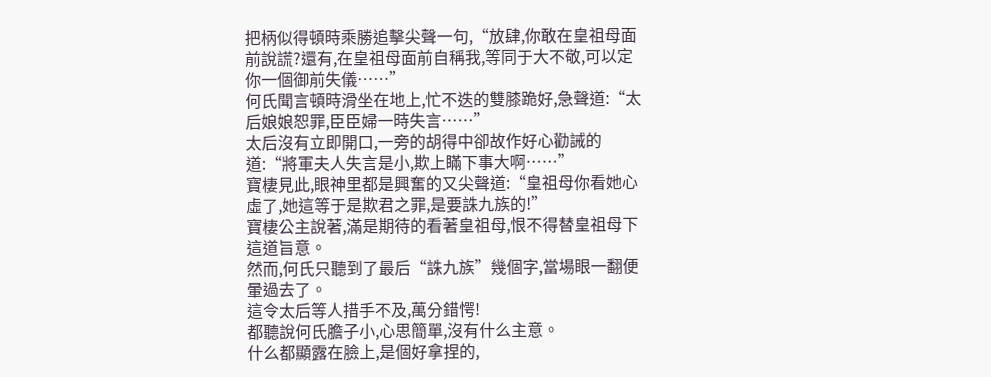把柄似得頓時乘勝追擊尖聲一句,“放肆,你敢在皇祖母面前說謊?還有,在皇祖母面前自稱我,等同于大不敬,可以定你一個御前失儀……”
何氏聞言頓時滑坐在地上,忙不迭的雙膝跪好,急聲道:“太后娘娘恕罪,臣臣婦一時失言……”
太后沒有立即開口,一旁的胡得中卻故作好心勸誡的道:“將軍夫人失言是小,欺上瞞下事大啊……”
寶棲見此,眼神里都是興奮的又尖聲道:“皇祖母你看她心虛了,她這等于是欺君之罪,是要誅九族的!”
寶棲公主說著,滿是期待的看著皇祖母,恨不得替皇祖母下這道旨意。
然而,何氏只聽到了最后“誅九族”幾個字,當場眼一翻便暈過去了。
這令太后等人措手不及,萬分錯愕!
都聽說何氏膽子小,心思簡單,沒有什么主意。
什么都顯露在臉上,是個好拿捏的,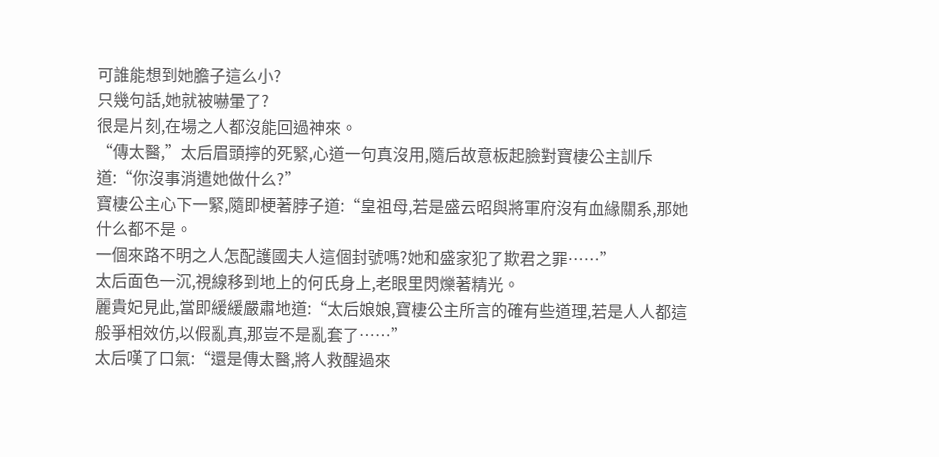可誰能想到她膽子這么小?
只幾句話,她就被嚇暈了?
很是片刻,在場之人都沒能回過神來。
“傳太醫,”太后眉頭擰的死緊,心道一句真沒用,隨后故意板起臉對寶棲公主訓斥道:“你沒事消遣她做什么?”
寶棲公主心下一緊,隨即梗著脖子道:“皇祖母,若是盛云昭與將軍府沒有血緣關系,那她什么都不是。
一個來路不明之人怎配護國夫人這個封號嗎?她和盛家犯了欺君之罪……”
太后面色一沉,視線移到地上的何氏身上,老眼里閃爍著精光。
麗貴妃見此,當即緩緩嚴肅地道:“太后娘娘,寶棲公主所言的確有些道理,若是人人都這般爭相效仿,以假亂真,那豈不是亂套了……”
太后嘆了口氣:“還是傳太醫,將人救醒過來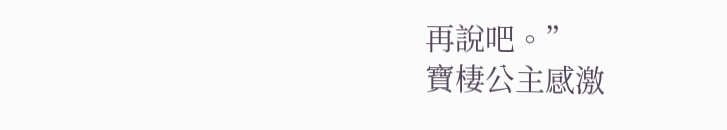再說吧。”
寶棲公主感激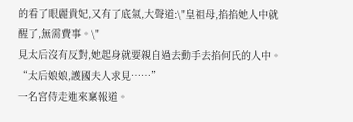的看了眼麗貴妃,又有了底氣,大聲道:\"皇祖母,掐掐她人中就醒了,無需費事。\"
見太后沒有反對,她起身就要親自過去動手去掐何氏的人中。
“太后娘娘,護國夫人求見……”
一名宮侍走進來稟報道。